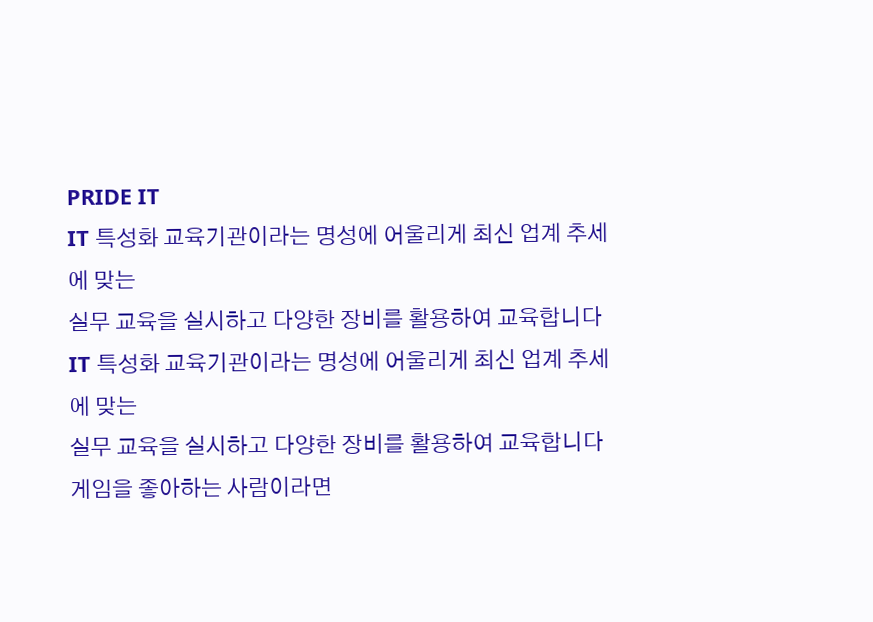PRIDE IT
IT 특성화 교육기관이라는 명성에 어울리게 최신 업계 추세에 맞는
실무 교육을 실시하고 다양한 장비를 활용하여 교육합니다
IT 특성화 교육기관이라는 명성에 어울리게 최신 업계 추세에 맞는
실무 교육을 실시하고 다양한 장비를 활용하여 교육합니다
게임을 좋아하는 사람이라면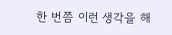한 번쯤 이런 생각을 해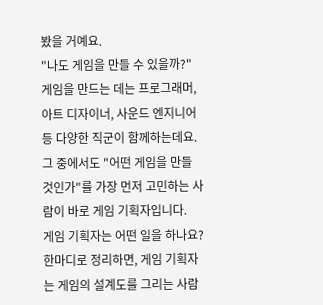봤을 거예요.
"나도 게임을 만들 수 있을까?"
게임을 만드는 데는 프로그래머, 아트 디자이너, 사운드 엔지니어 등 다양한 직군이 함께하는데요.
그 중에서도 "어떤 게임을 만들 것인가"를 가장 먼저 고민하는 사람이 바로 게임 기획자입니다.
게임 기획자는 어떤 일을 하나요?
한마디로 정리하면, 게임 기획자는 게임의 설계도를 그리는 사람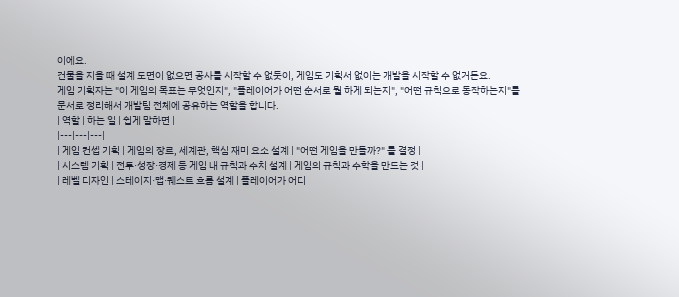이에요.
건물을 지을 때 설계 도면이 없으면 공사를 시작할 수 없듯이, 게임도 기획서 없이는 개발을 시작할 수 없거든요.
게임 기획자는 "이 게임의 목표는 무엇인지", "플레이어가 어떤 순서로 뭘 하게 되는지", "어떤 규칙으로 동작하는지"를 문서로 정리해서 개발팀 전체에 공유하는 역할을 합니다.
| 역할 | 하는 일 | 쉽게 말하면 |
|---|---|---|
| 게임 컨셉 기획 | 게임의 장르, 세계관, 핵심 재미 요소 설계 | "어떤 게임을 만들까?" 를 결정 |
| 시스템 기획 | 전투·성장·경제 등 게임 내 규칙과 수치 설계 | 게임의 규칙과 수학을 만드는 것 |
| 레벨 디자인 | 스테이지·맵·퀘스트 흐름 설계 | 플레이어가 어디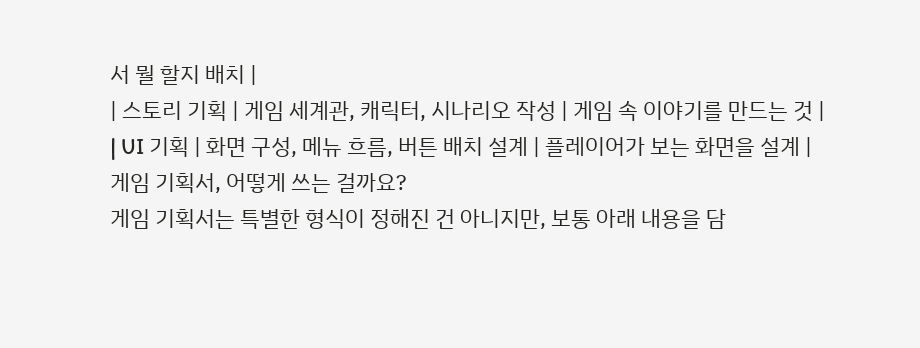서 뭘 할지 배치 |
| 스토리 기획 | 게임 세계관, 캐릭터, 시나리오 작성 | 게임 속 이야기를 만드는 것 |
| UI 기획 | 화면 구성, 메뉴 흐름, 버튼 배치 설계 | 플레이어가 보는 화면을 설계 |
게임 기획서, 어떻게 쓰는 걸까요?
게임 기획서는 특별한 형식이 정해진 건 아니지만, 보통 아래 내용을 담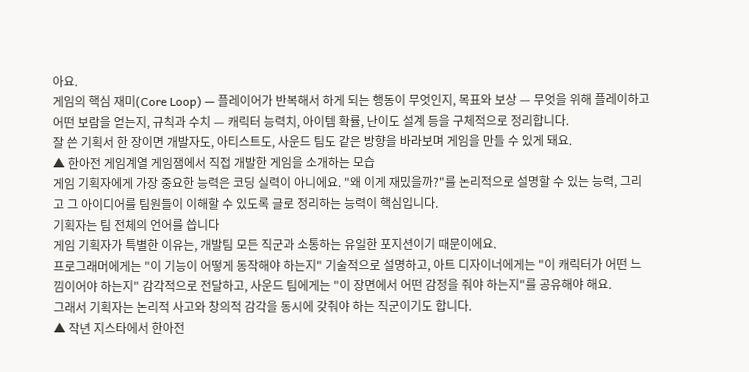아요.
게임의 핵심 재미(Core Loop) — 플레이어가 반복해서 하게 되는 행동이 무엇인지, 목표와 보상 — 무엇을 위해 플레이하고 어떤 보람을 얻는지, 규칙과 수치 — 캐릭터 능력치, 아이템 확률, 난이도 설계 등을 구체적으로 정리합니다.
잘 쓴 기획서 한 장이면 개발자도, 아티스트도, 사운드 팀도 같은 방향을 바라보며 게임을 만들 수 있게 돼요.
▲ 한아전 게임계열 게임잼에서 직접 개발한 게임을 소개하는 모습
게임 기획자에게 가장 중요한 능력은 코딩 실력이 아니에요. "왜 이게 재밌을까?"를 논리적으로 설명할 수 있는 능력, 그리고 그 아이디어를 팀원들이 이해할 수 있도록 글로 정리하는 능력이 핵심입니다.
기획자는 팀 전체의 언어를 씁니다
게임 기획자가 특별한 이유는, 개발팀 모든 직군과 소통하는 유일한 포지션이기 때문이에요.
프로그래머에게는 "이 기능이 어떻게 동작해야 하는지" 기술적으로 설명하고, 아트 디자이너에게는 "이 캐릭터가 어떤 느낌이어야 하는지" 감각적으로 전달하고, 사운드 팀에게는 "이 장면에서 어떤 감정을 줘야 하는지"를 공유해야 해요.
그래서 기획자는 논리적 사고와 창의적 감각을 동시에 갖춰야 하는 직군이기도 합니다.
▲ 작년 지스타에서 한아전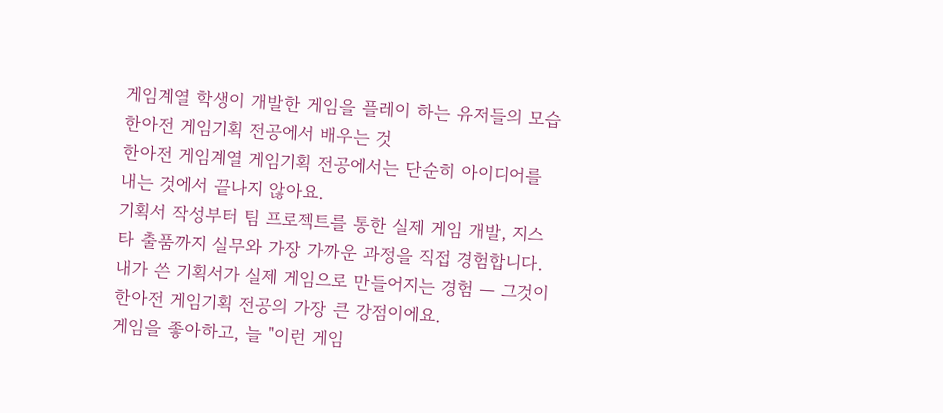게임계열 학생이 개발한 게임을 플레이 하는 유저들의 모습
한아전 게임기획 전공에서 배우는 것
한아전 게임계열 게임기획 전공에서는 단순히 아이디어를 내는 것에서 끝나지 않아요.
기획서 작성부터 팀 프로젝트를 통한 실제 게임 개발, 지스타 출품까지 실무와 가장 가까운 과정을 직접 경험합니다.
내가 쓴 기획서가 실제 게임으로 만들어지는 경험 — 그것이 한아전 게임기획 전공의 가장 큰 강점이에요.
게임을 좋아하고, 늘 "이런 게임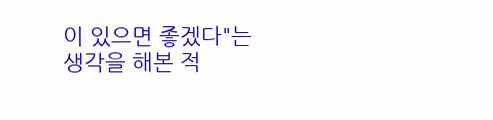이 있으면 좋겠다"는 생각을 해본 적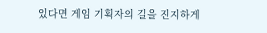있다면 게임 기획자의 길을 진지하게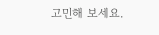고민해 보세요.